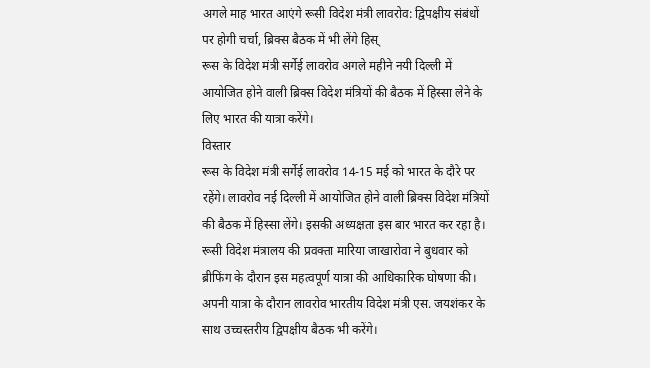अगले माह भारत आएंगे रूसी विदेश मंत्री लावरोव: द्विपक्षीय संबंधों पर होगी चर्चा, ब्रिक्स बैठक में भी लेंगे हिस्
रूस के विदेश मंत्री सर्गेई लावरोव अगले महीने नयी दिल्ली में आयोजित होने वाली ब्रिक्स विदेश मंत्रियों की बैठक में हिस्सा लेने के लिए भारत की यात्रा करेंगे।
विस्तार
रूस के विदेश मंत्री सर्गेई लावरोव 14-15 मई को भारत के दौरे पर रहेंगे। लावरोव नई दिल्ली में आयोजित होने वाली ब्रिक्स विदेश मंत्रियों की बैठक में हिस्सा लेंगे। इसकी अध्यक्षता इस बार भारत कर रहा है। रूसी विदेश मंत्रालय की प्रवक्ता मारिया जाखारोवा ने बुधवार को ब्रीफिंग के दौरान इस महत्वपूर्ण यात्रा की आधिकारिक घोषणा की।
अपनी यात्रा के दौरान लावरोव भारतीय विदेश मंत्री एस. जयशंकर के साथ उच्चस्तरीय द्विपक्षीय बैठक भी करेंगे।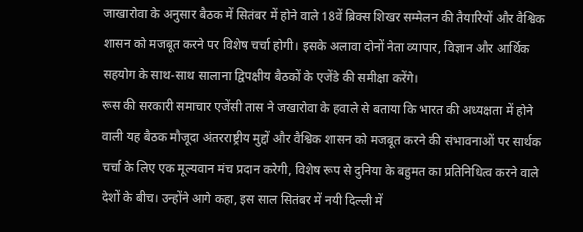जाखारोवा के अनुसार बैठक में सितंबर में होने वाले 18वें ब्रिक्स शिखर सम्मेलन की तैयारियों और वैश्विक शासन को मजबूत करने पर विशेष चर्चा होगी। इसके अलावा दोनों नेता व्यापार, विज्ञान और आर्थिक सहयोग के साथ-साथ सालाना द्विपक्षीय बैठकों के एजेंडे की समीक्षा करेंगे।
रूस की सरकारी समाचार एजेंसी तास ने जखारोवा के हवाले से बताया कि भारत की अध्यक्षता में होने वाली यह बैठक मौजूदा अंतरराष्ट्रीय मुद्दों और वैश्विक शासन को मजबूत करने की संभावनाओं पर सार्थक चर्चा के लिए एक मूल्यवान मंच प्रदान करेगी, विशेष रूप से दुनिया के बहुमत का प्रतिनिधित्व करने वाले देशों के बीच। उन्होंने आगे कहा, इस साल सितंबर में नयी दिल्ली में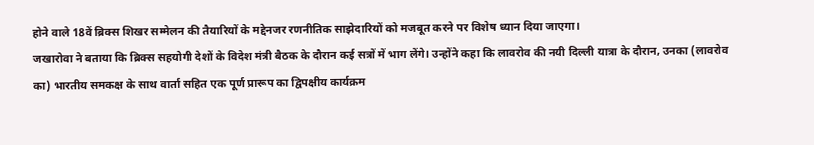होने वाले 18वें ब्रिक्स शिखर सम्मेलन की तैयारियों के मद्देनजर रणनीतिक साझेदारियों को मजबूत करने पर विशेष ध्यान दिया जाएगा।
जखारोवा ने बताया कि ब्रिक्स सहयोगी देशों के विदेश मंत्री बैठक के दौरान कई सत्रों में भाग लेंगे। उन्होंने कहा कि लावरोव की नयी दिल्ली यात्रा के दौरान, उनका (लावरोव का) भारतीय समकक्ष के साथ वार्ता सहित एक पूर्ण प्रारूप का द्विपक्षीय कार्यक्रम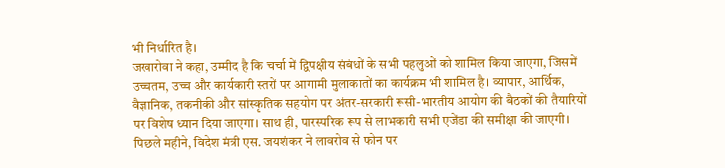भी निर्धारित है।
जखारोवा ने कहा, उम्मीद है कि चर्चा में द्विपक्षीय संबंधों के सभी पहलुओं को शामिल किया जाएगा, जिसमें उच्चतम, उच्च और कार्यकारी स्तरों पर आगामी मुलाकातों का कार्यक्रम भी शामिल है। व्यापार, आर्थिक, वैज्ञानिक, तकनीकी और सांस्कृतिक सहयोग पर अंतर-सरकारी रूसी-भारतीय आयोग की बैठकों की तैयारियों पर विशेष ध्यान दिया जाएगा। साथ ही, पारस्परिक रूप से लाभकारी सभी एजेंडा की समीक्षा की जाएगी।
पिछले महीने, विदेश मंत्री एस. जयशंकर ने लावरोव से फोन पर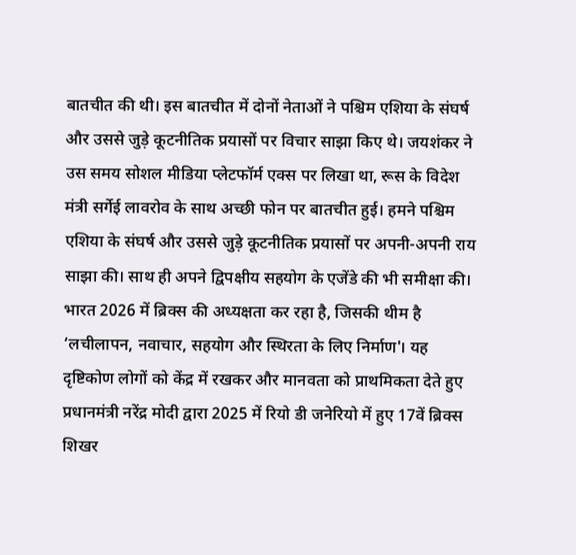बातचीत की थी। इस बातचीत में दोनों नेताओं ने पश्चिम एशिया के संघर्ष और उससे जुड़े कूटनीतिक प्रयासों पर विचार साझा किए थे। जयशंकर ने उस समय सोशल मीडिया प्लेटफॉर्म एक्स पर लिखा था, रूस के विदेश मंत्री सर्गेई लावरोव के साथ अच्छी फोन पर बातचीत हुई। हमने पश्चिम एशिया के संघर्ष और उससे जुड़े कूटनीतिक प्रयासों पर अपनी-अपनी राय साझा की। साथ ही अपने द्विपक्षीय सहयोग के एजेंडे की भी समीक्षा की।
भारत 2026 में ब्रिक्स की अध्यक्षता कर रहा है, जिसकी थीम है ‘लचीलापन, नवाचार, सहयोग और स्थिरता के लिए निर्माण'। यह दृष्टिकोण लोगों को केंद्र में रखकर और मानवता को प्राथमिकता देते हुए प्रधानमंत्री नरेंद्र मोदी द्वारा 2025 में रियो डी जनेरियो में हुए 17वें ब्रिक्स शिखर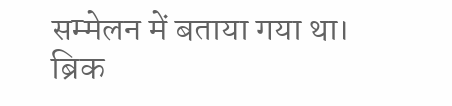सम्मेलन में बताया गया था।
ब्रिक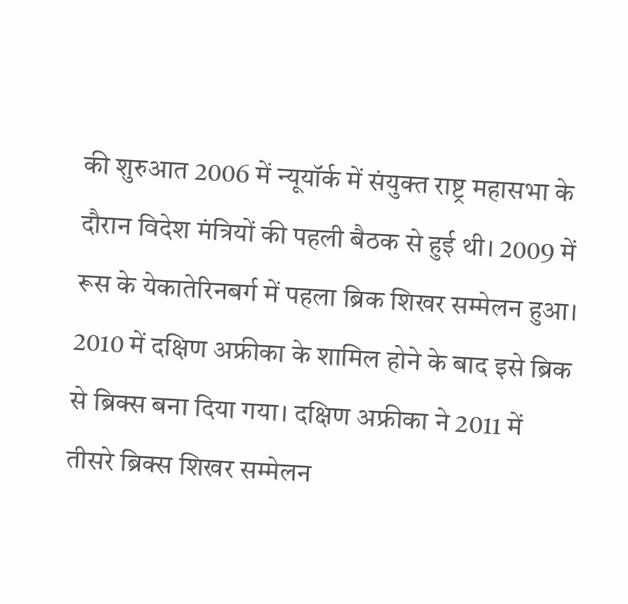की शुरुआत 2006 में न्यूयॉर्क में संयुक्त राष्ट्र महासभा के दौरान विदेश मंत्रियों की पहली बैठक से हुई थी। 2009 में रूस के येकातेरिनबर्ग में पहला ब्रिक शिखर सम्मेलन हुआ। 2010 में दक्षिण अफ्रीका के शामिल होने के बाद इसे ब्रिक से ब्रिक्स बना दिया गया। दक्षिण अफ्रीका ने 2011 में तीसरे ब्रिक्स शिखर सम्मेलन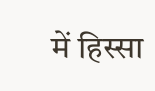में हिस्सा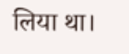लिया था।